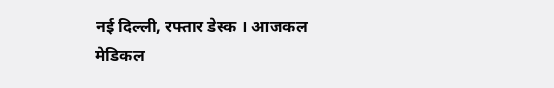नई दिल्ली, रफ्तार डेस्क । आजकल मेडिकल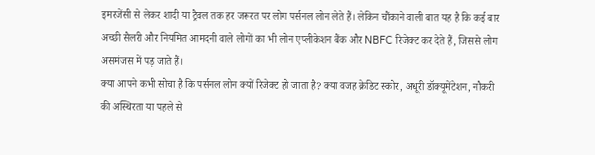इमरजेंसी से लेकर शादी या ट्रैवल तक हर जरूरत पर लोग पर्सनल लोन लेते हैं। लेकिन चौंकाने वाली बात यह है कि कई बार अच्छी सैलरी और नियमित आमदनी वाले लोगों का भी लोन एप्लीकेशन बैंक और NBFC रिजेक्ट कर देते हैं, जिससे लोग असमंजस में पड़ जाते हैं।
क्या आपने कभी सोचा है कि पर्सनल लोन क्यों रिजेक्ट हो जाता है? क्या वजह क्रेडिट स्कोर, अधूरी डॉक्यूमेंटेशन, नौकरी की अस्थिरता या पहले से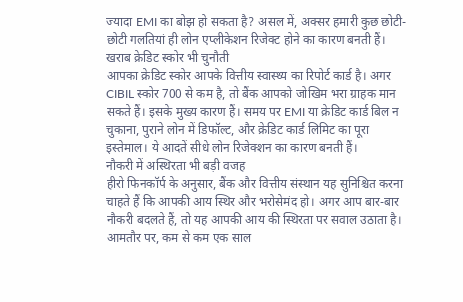ज्यादा EMI का बोझ हो सकता है? असल में, अक्सर हमारी कुछ छोटी-छोटी गलतियां ही लोन एप्लीकेशन रिजेक्ट होने का कारण बनती हैं।
खराब क्रेडिट स्कोर भी चुनौती
आपका क्रेडिट स्कोर आपके वित्तीय स्वास्थ्य का रिपोर्ट कार्ड है। अगर CIBIL स्कोर 700 से कम है, तो बैंक आपको जोखिम भरा ग्राहक मान सकते हैं। इसके मुख्य कारण हैं। समय पर EMI या क्रेडिट कार्ड बिल न चुकाना, पुराने लोन में डिफॉल्ट, और क्रेडिट कार्ड लिमिट का पूरा इस्तेमाल। ये आदतें सीधे लोन रिजेक्शन का कारण बनती हैं।
नौकरी में अस्थिरता भी बड़ी वजह
हीरो फिनकॉर्प के अनुसार, बैंक और वित्तीय संस्थान यह सुनिश्चित करना चाहते हैं कि आपकी आय स्थिर और भरोसेमंद हो। अगर आप बार-बार नौकरी बदलते हैं, तो यह आपकी आय की स्थिरता पर सवाल उठाता है। आमतौर पर, कम से कम एक साल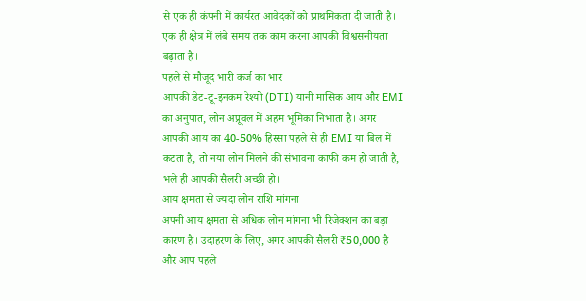से एक ही कंपनी में कार्यरत आवेदकों को प्राथमिकता दी जाती है। एक ही क्षेत्र में लंबे समय तक काम करना आपकी विश्वसनीयता बढ़ाता है।
पहले से मौजूद भारी कर्ज का भार
आपकी डेट-टू-इनकम रेश्यो (DTI) यानी मासिक आय और EMI का अनुपात, लोन अप्रूवल में अहम भूमिका निभाता है। अगर आपकी आय का 40-50% हिस्सा पहले से ही EMI या बिल में कटता है, तो नया लोन मिलने की संभावना काफी कम हो जाती है, भले ही आपकी सैलरी अच्छी हो।
आय क्षमता से ज्यदा लोन राशि मांगना
अपनी आय क्षमता से अधिक लोन मांगना भी रिजेक्शन का बड़ा कारण है। उदाहरण के लिए, अगर आपकी सैलरी ₹50,000 है और आप पहले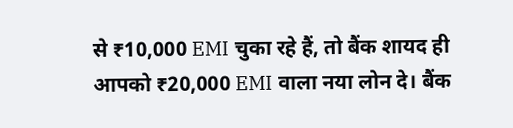से ₹10,000 EMI चुका रहे हैं, तो बैंक शायद ही आपको ₹20,000 EMI वाला नया लोन दे। बैंक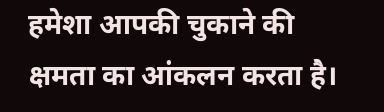हमेशा आपकी चुकाने की क्षमता का आंकलन करता है।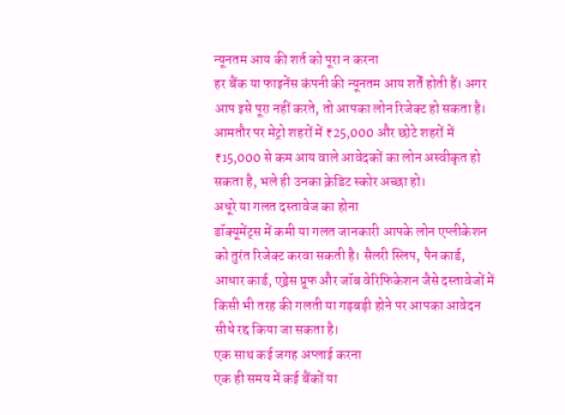न्यूनतम आय की शर्त को पूरा न करना
हर बैंक या फाइनेंस कंपनी की न्यूनतम आय शर्तें होती हैं। अगर आप इसे पूरा नहीं करते, तो आपका लोन रिजेक्ट हो सकता है। आमतौर पर मेट्रो शहरों में ₹25,000 और छोटे शहरों में ₹15,000 से कम आय वाले आवेदकों का लोन अस्वीकृत हो सकता है, भले ही उनका क्रेडिट स्कोर अच्छा हो।
अधूरे या गलत दस्तावेज का होना
डॉक्यूमेंट्स में कमी या गलत जानकारी आपके लोन एप्लीकेशन को तुरंत रिजेक्ट करवा सकती है। सैलरी स्लिप, पैन कार्ड, आधार कार्ड, एड्रेस प्रूफ और जॉब वेरिफिकेशन जैसे दस्तावेजों में किसी भी तरह की गलती या गड़बड़ी होने पर आपका आवेदन सीधे रद्द किया जा सकता है।
एक साथ कई जगह अप्लाई करना
एक ही समय में कई बैंकों या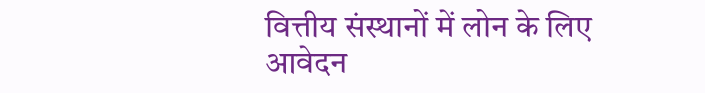वित्तीय संस्थानों में लोन के लिए आवेदन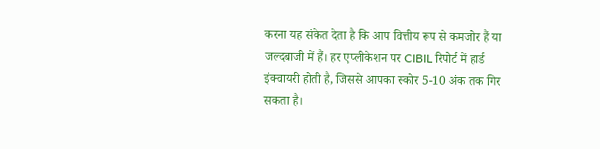करना यह संकेत देता है कि आप वित्तीय रूप से कमजोर हैं या जल्दबाजी में हैं। हर एप्लीकेशन पर CIBIL रिपोर्ट में हार्ड इंक्वायरी होती है, जिससे आपका स्कोर 5-10 अंक तक गिर सकता है।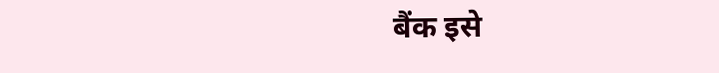बैंक इसे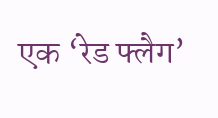एक ‘रेड फ्लैग’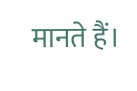मानते हैं।